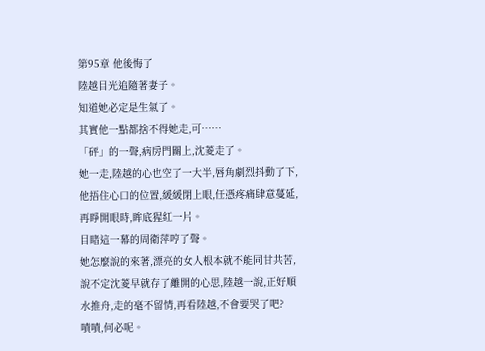第95章 他後悔了
陸越目光追隨著妻子。
知道她必定是生氣了。
其實他一點都捨不得她走,可……
「砰」的一聲,病房門關上,沈菱走了。
她一走,陸越的心也空了一大半,唇角劇烈抖動了下,他捂住心口的位置,緩緩閉上眼,任憑疼痛肆意蔓延,再睜開眼時,眸底猩紅一片。
目睹這一幕的周衛萍哼了聲。
她怎麼說的來著,漂亮的女人根本就不能同甘共苦,說不定沈菱早就存了離開的心思,陸越一說,正好順水推舟,走的毫不留情,再看陸越,不會要哭了吧?
嘖嘖,何必呢。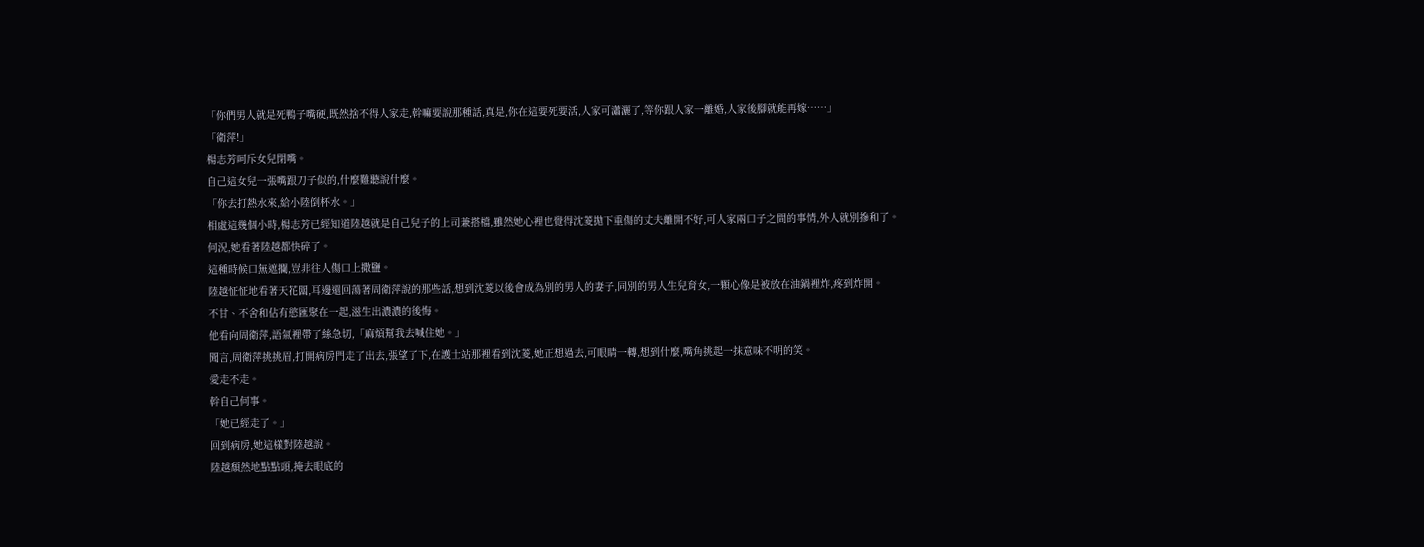「你們男人就是死鴨子嘴硬,既然捨不得人家走,幹嘛要說那種話,真是,你在這要死要活,人家可瀟灑了,等你跟人家一離婚,人家後腳就能再嫁……」
「衛萍!」
楊志芳呵斥女兒閉嘴。
自己這女兒一張嘴跟刀子似的,什麼難聽說什麼。
「你去打熱水來,給小陸倒杯水。」
相處這幾個小時,楊志芳已經知道陸越就是自己兒子的上司兼搭檔,雖然她心裡也覺得沈菱拋下重傷的丈夫離開不好,可人家兩口子之間的事情,外人就別摻和了。
何況,她看著陸越都快碎了。
這種時候口無遮攔,豈非往人傷口上撒鹽。
陸越怔怔地看著天花闆,耳邊還回蕩著周衛萍說的那些話,想到沈菱以後會成為別的男人的妻子,同別的男人生兒育女,一顆心像是被放在油鍋裡炸,疼到炸開。
不甘、不舍和佔有慾匯聚在一起,滋生出濃濃的後悔。
他看向周衛萍,語氣裡帶了絲急切,「麻煩幫我去喊住她。」
聞言,周衛萍挑挑眉,打開病房門走了出去,張望了下,在護士站那裡看到沈菱,她正想過去,可眼睛一轉,想到什麼,嘴角挑起一抹意味不明的笑。
愛走不走。
幹自己何事。
「她已經走了。」
回到病房,她這樣對陸越說。
陸越頹然地點點頭,掩去眼底的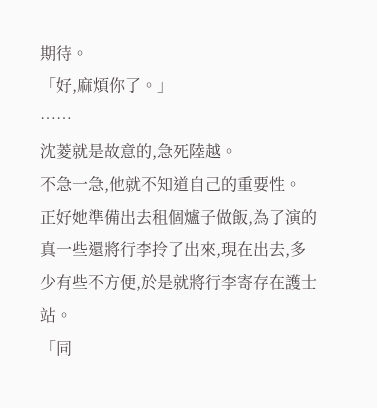期待。
「好,麻煩你了。」
……
沈菱就是故意的,急死陸越。
不急一急,他就不知道自己的重要性。
正好她準備出去租個爐子做飯,為了演的真一些還將行李拎了出來,現在出去,多少有些不方便,於是就將行李寄存在護士站。
「同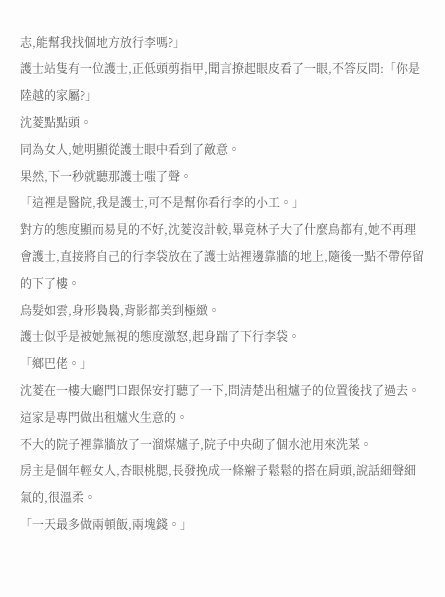志,能幫我找個地方放行李嗎?」
護士站隻有一位護士,正低頭剪指甲,聞言撩起眼皮看了一眼,不答反問:「你是陸越的家屬?」
沈菱點點頭。
同為女人,她明顯從護士眼中看到了敵意。
果然,下一秒就聽那護士嗤了聲。
「這裡是醫院,我是護士,可不是幫你看行李的小工。」
對方的態度顯而易見的不好,沈菱沒計較,畢竟林子大了什麼鳥都有,她不再理會護士,直接將自己的行李袋放在了護士站裡邊靠牆的地上,隨後一點不帶停留的下了樓。
烏髮如雲,身形裊裊,背影都美到極緻。
護士似乎是被她無視的態度激怒,起身踹了下行李袋。
「鄉巴佬。」
沈菱在一樓大廳門口跟保安打聽了一下,問清楚出租爐子的位置後找了過去。
這家是專門做出租爐火生意的。
不大的院子裡靠牆放了一溜煤爐子,院子中央砌了個水池用來洗菜。
房主是個年輕女人,杏眼桃腮,長發挽成一條辮子鬆鬆的搭在肩頭,說話細聲細氣的,很溫柔。
「一天最多做兩頓飯,兩塊錢。」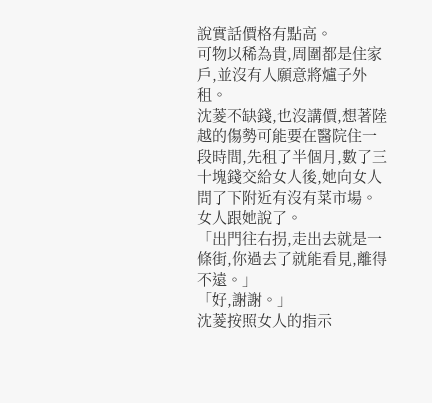說實話價格有點高。
可物以稀為貴,周圍都是住家戶,並沒有人願意將爐子外租。
沈菱不缺錢,也沒講價,想著陸越的傷勢可能要在醫院住一段時間,先租了半個月,數了三十塊錢交給女人後,她向女人問了下附近有沒有菜市場。
女人跟她說了。
「出門往右拐,走出去就是一條街,你過去了就能看見,離得不遠。」
「好,謝謝。」
沈菱按照女人的指示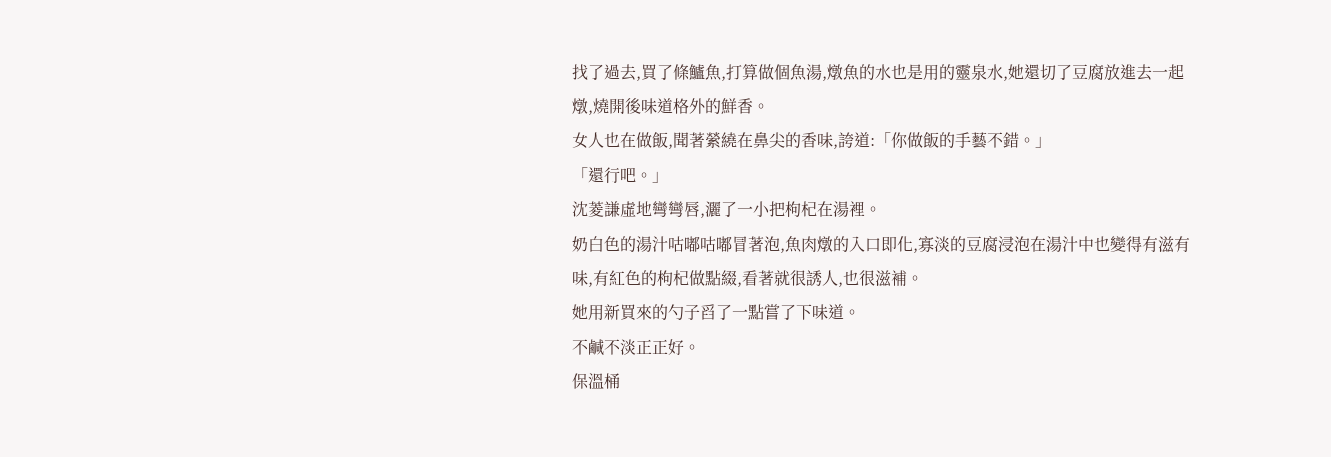找了過去,買了條鱸魚,打算做個魚湯,燉魚的水也是用的靈泉水,她還切了豆腐放進去一起燉,燒開後味道格外的鮮香。
女人也在做飯,聞著縈繞在鼻尖的香味,誇道:「你做飯的手藝不錯。」
「還行吧。」
沈菱謙虛地彎彎唇,灑了一小把枸杞在湯裡。
奶白色的湯汁咕嘟咕嘟冒著泡,魚肉燉的入口即化,寡淡的豆腐浸泡在湯汁中也變得有滋有味,有紅色的枸杞做點綴,看著就很誘人,也很滋補。
她用新買來的勺子舀了一點嘗了下味道。
不鹹不淡正正好。
保溫桶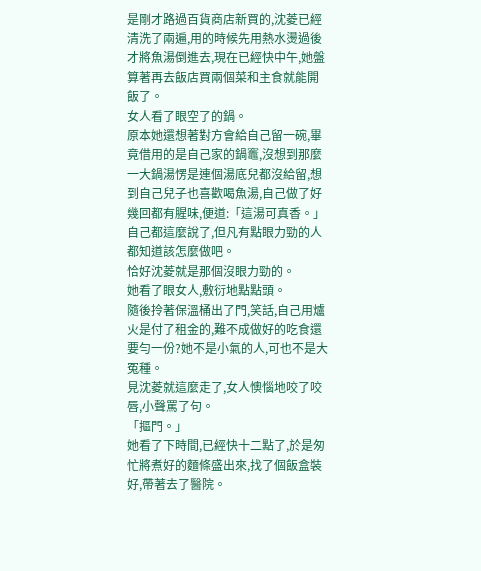是剛才路過百貨商店新買的,沈菱已經清洗了兩遍,用的時候先用熱水燙過後才將魚湯倒進去,現在已經快中午,她盤算著再去飯店買兩個菜和主食就能開飯了。
女人看了眼空了的鍋。
原本她還想著對方會給自己留一碗,畢竟借用的是自己家的鍋竈,沒想到那麼一大鍋湯愣是連個湯底兒都沒給留,想到自己兒子也喜歡喝魚湯,自己做了好幾回都有腥味,便道:「這湯可真香。」
自己都這麼說了,但凡有點眼力勁的人都知道該怎麼做吧。
恰好沈菱就是那個沒眼力勁的。
她看了眼女人,敷衍地點點頭。
隨後拎著保溫桶出了門,笑話,自己用爐火是付了租金的,難不成做好的吃食還要勻一份?她不是小氣的人,可也不是大冤種。
見沈菱就這麼走了,女人懊惱地咬了咬唇,小聲罵了句。
「摳門。」
她看了下時間,已經快十二點了,於是匆忙將煮好的麵條盛出來,找了個飯盒裝好,帶著去了醫院。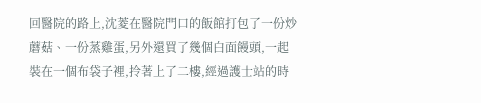回醫院的路上,沈菱在醫院門口的飯館打包了一份炒蘑菇、一份蒸雞蛋,另外還買了幾個白面饅頭,一起裝在一個布袋子裡,拎著上了二樓,經過護士站的時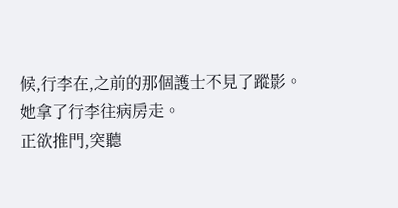候,行李在,之前的那個護士不見了蹤影。
她拿了行李往病房走。
正欲推門,突聽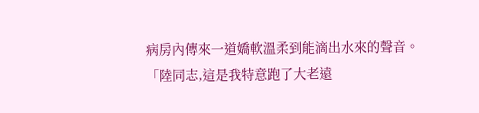病房內傳來一道嬌軟溫柔到能滴出水來的聲音。
「陸同志,這是我特意跑了大老遠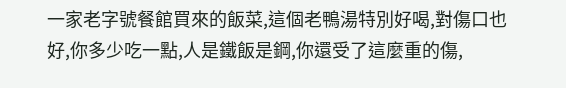一家老字號餐館買來的飯菜,這個老鴨湯特別好喝,對傷口也好,你多少吃一點,人是鐵飯是鋼,你還受了這麼重的傷,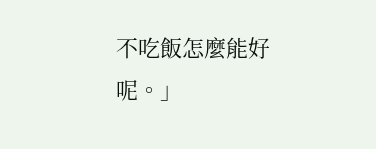不吃飯怎麼能好呢。」